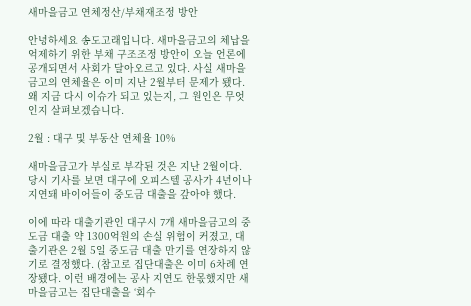새마을금고 연체정산/부채재조정 방안

안녕하세요 송도고래입니다. 새마을금고의 체납을 억제하기 위한 부채 구조조정 방안이 오늘 언론에 공개되면서 사회가 달아오르고 있다. 사실 새마을금고의 연체율은 이미 지난 2월부터 문제가 됐다. 왜 지금 다시 이슈가 되고 있는지, 그 원인은 무엇인지 살펴보겠습니다.

2월 : 대구 및 부동산 연체율 10%

새마을금고가 부실로 부각된 것은 지난 2월이다. 당시 기사를 보면 대구에 오피스텔 공사가 4년이나 지연돼 바이어들이 중도금 대출을 갚아야 했다.

이에 따라 대출기관인 대구시 7개 새마을금고의 중도금 대출 약 1300억원의 손실 위험이 커졌고, 대출기관은 2월 5일 중도금 대출 만기를 연장하지 않기로 결정했다. (참고로 집단대출은 이미 6차례 연장됐다. 이런 배경에는 공사 지연도 한몫했지만 새마을금고는 집단대출을 ‘회수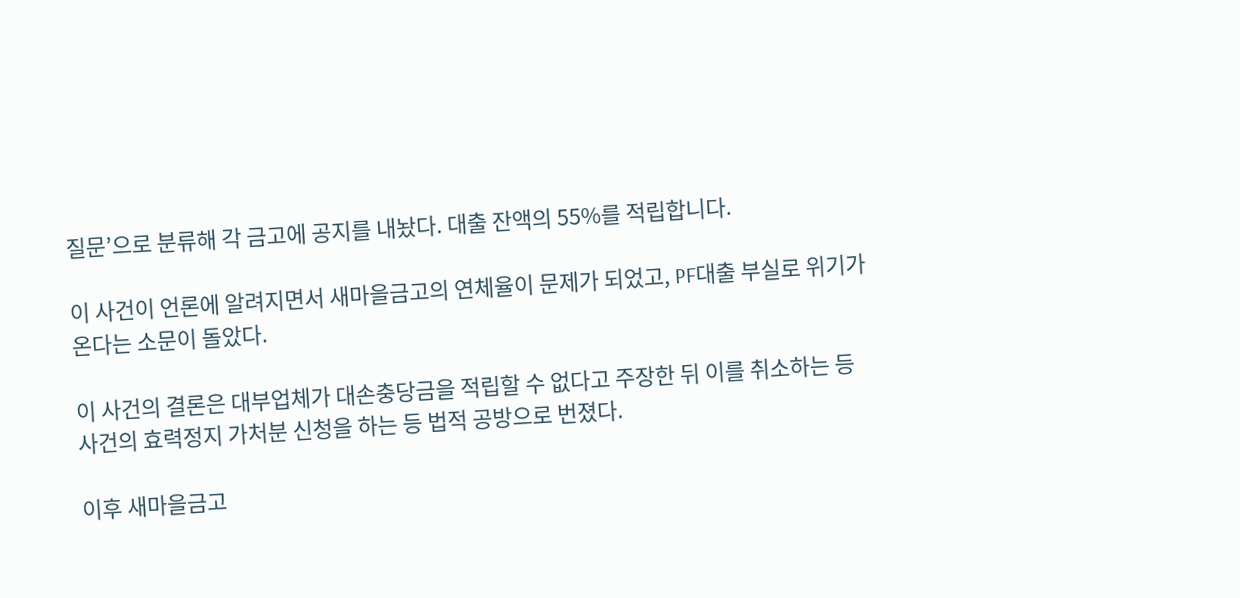질문’으로 분류해 각 금고에 공지를 내놨다. 대출 잔액의 55%를 적립합니다.

이 사건이 언론에 알려지면서 새마을금고의 연체율이 문제가 되었고, PF대출 부실로 위기가 온다는 소문이 돌았다.

이 사건의 결론은 대부업체가 대손충당금을 적립할 수 없다고 주장한 뒤 이를 취소하는 등 사건의 효력정지 가처분 신청을 하는 등 법적 공방으로 번졌다.

이후 새마을금고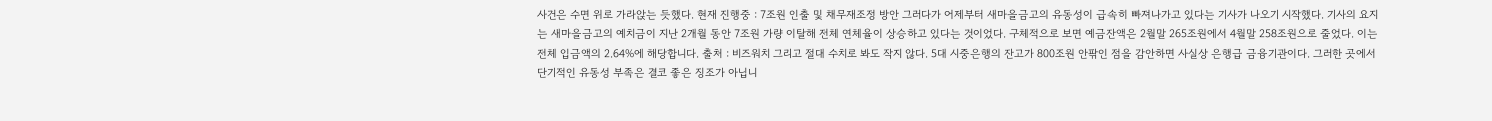사건은 수면 위로 가라앉는 듯했다. 현재 진행중 : 7조원 인출 및 채무재조정 방안 그러다가 어제부터 새마을금고의 유동성이 급속히 빠져나가고 있다는 기사가 나오기 시작했다. 기사의 요지는 새마을금고의 예치금이 지난 2개월 동안 7조원 가량 이탈해 전체 연체율이 상승하고 있다는 것이었다. 구체적으로 보면 예금잔액은 2월말 265조원에서 4월말 258조원으로 줄었다. 이는 전체 입금액의 2.64%에 해당합니다. 출처 : 비즈워치 그리고 절대 수치로 봐도 작지 않다. 5대 시중은행의 잔고가 800조원 안팎인 점을 감안하면 사실상 은행급 금융기관이다. 그러한 곳에서 단기적인 유동성 부족은 결코 좋은 징조가 아닙니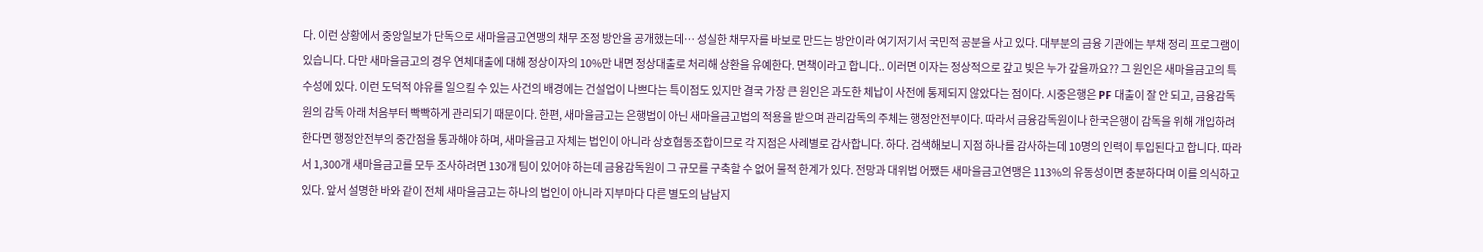다. 이런 상황에서 중앙일보가 단독으로 새마을금고연맹의 채무 조정 방안을 공개했는데… 성실한 채무자를 바보로 만드는 방안이라 여기저기서 국민적 공분을 사고 있다. 대부분의 금융 기관에는 부채 정리 프로그램이 있습니다. 다만 새마을금고의 경우 연체대출에 대해 정상이자의 10%만 내면 정상대출로 처리해 상환을 유예한다. 면책이라고 합니다.. 이러면 이자는 정상적으로 갚고 빚은 누가 갚을까요?? 그 원인은 새마을금고의 특수성에 있다. 이런 도덕적 야유를 일으킬 수 있는 사건의 배경에는 건설업이 나쁘다는 특이점도 있지만 결국 가장 큰 원인은 과도한 체납이 사전에 통제되지 않았다는 점이다. 시중은행은 PF 대출이 잘 안 되고, 금융감독원의 감독 아래 처음부터 빡빡하게 관리되기 때문이다. 한편, 새마을금고는 은행법이 아닌 새마을금고법의 적용을 받으며 관리감독의 주체는 행정안전부이다. 따라서 금융감독원이나 한국은행이 감독을 위해 개입하려 한다면 행정안전부의 중간점을 통과해야 하며, 새마을금고 자체는 법인이 아니라 상호협동조합이므로 각 지점은 사례별로 감사합니다. 하다. 검색해보니 지점 하나를 감사하는데 10명의 인력이 투입된다고 합니다. 따라서 1,300개 새마을금고를 모두 조사하려면 130개 팀이 있어야 하는데 금융감독원이 그 규모를 구축할 수 없어 물적 한계가 있다. 전망과 대위법 어쨌든 새마을금고연맹은 113%의 유동성이면 충분하다며 이를 의식하고 있다. 앞서 설명한 바와 같이 전체 새마을금고는 하나의 법인이 아니라 지부마다 다른 별도의 남남지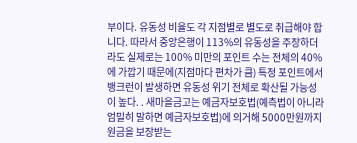부이다. 유동성 비율도 각 지점별로 별도로 취급해야 합니다. 따라서 중앙은행이 113%의 유동성을 주장하더라도 실제로는 100% 미만의 포인트 수는 전체의 40%에 가깝기 때문에(지점마다 편차가 큼) 특정 포인트에서 뱅크런이 발생하면 유동성 위기 전체로 확산될 가능성이 높다. . 새마을금고는 예금자보호법(예측법이 아니라 엄밀히 말하면 예금자보호법)에 의거해 5000만원까지 원금을 보장받는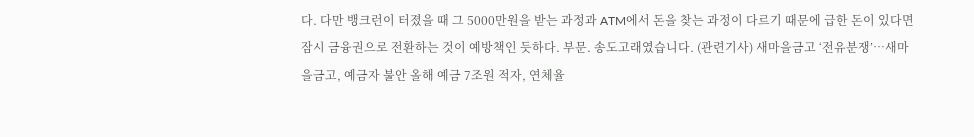다. 다만 뱅크런이 터졌을 때 그 5000만원을 받는 과정과 ATM에서 돈을 찾는 과정이 다르기 때문에 급한 돈이 있다면 잠시 금융권으로 전환하는 것이 예방책인 듯하다. 부문. 송도고래였습니다. (관련기사) 새마을금고 ‘전유분쟁’…새마을금고, 예금자 불안 올해 예금 7조원 적자, 연체율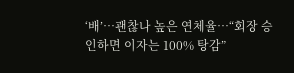‘배’…괜찮나 높은 연체율…“회장 승인하면 이자는 100% 탕감”